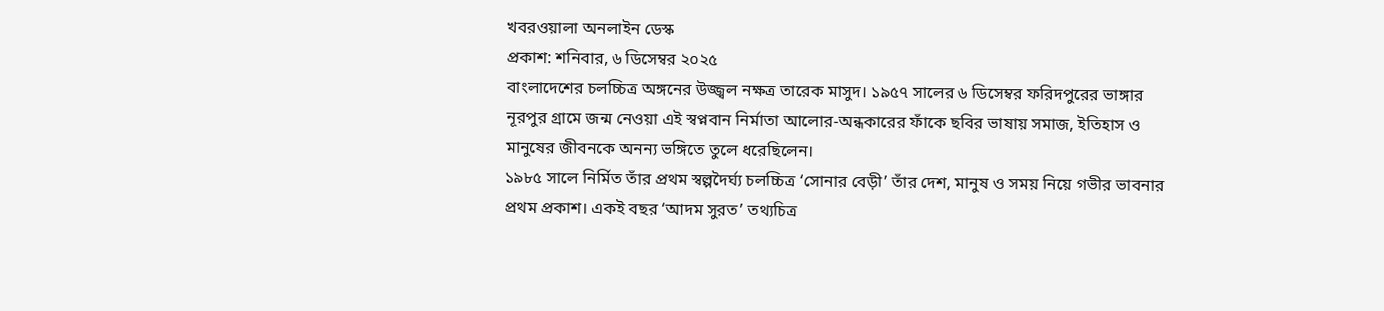খবরওয়ালা অনলাইন ডেস্ক
প্রকাশ: শনিবার, ৬ ডিসেম্বর ২০২৫
বাংলাদেশের চলচ্চিত্র অঙ্গনের উজ্জ্বল নক্ষত্র তারেক মাসুদ। ১৯৫৭ সালের ৬ ডিসেম্বর ফরিদপুরের ভাঙ্গার নূরপুর গ্রামে জন্ম নেওয়া এই স্বপ্নবান নির্মাতা আলোর-অন্ধকারের ফাঁকে ছবির ভাষায় সমাজ, ইতিহাস ও মানুষের জীবনকে অনন্য ভঙ্গিতে তুলে ধরেছিলেন।
১৯৮৫ সালে নির্মিত তাঁর প্রথম স্বল্পদৈর্ঘ্য চলচ্চিত্র ‘সোনার বেড়ী’ তাঁর দেশ, মানুষ ও সময় নিয়ে গভীর ভাবনার প্রথম প্রকাশ। একই বছর ‘আদম সুরত’ তথ্যচিত্র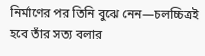নির্মাণের পর তিনি বুঝে নেন—চলচ্চিত্রই হবে তাঁর সত্য বলার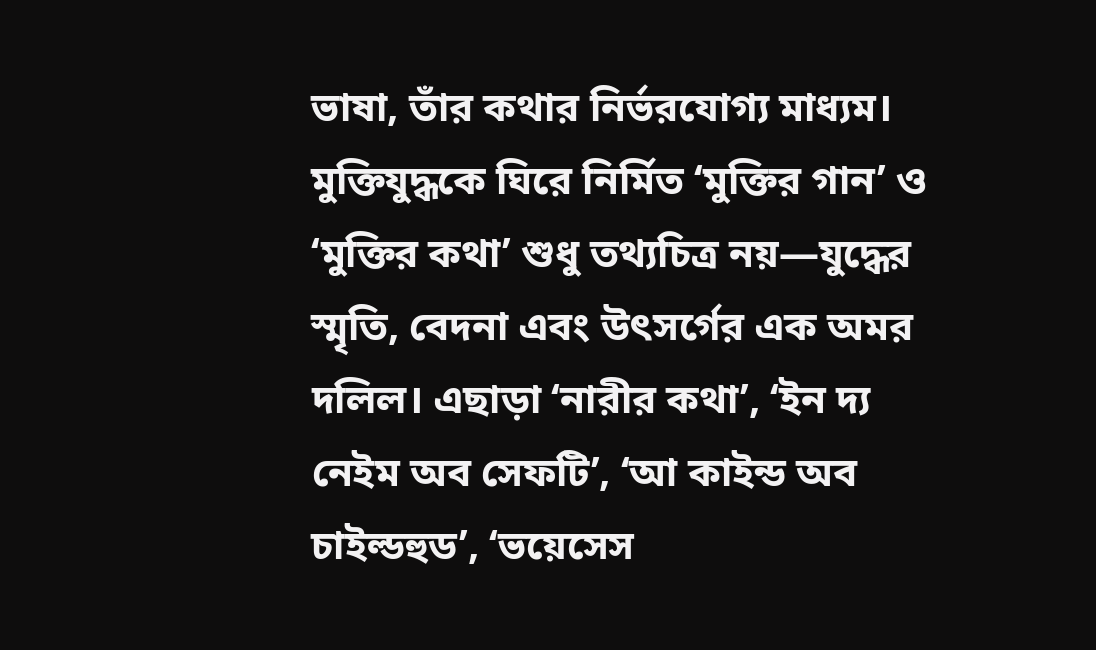ভাষা, তাঁর কথার নির্ভরযোগ্য মাধ্যম।
মুক্তিযুদ্ধকে ঘিরে নির্মিত ‘মুক্তির গান’ ও ‘মুক্তির কথা’ শুধু তথ্যচিত্র নয়—যুদ্ধের স্মৃতি, বেদনা এবং উৎসর্গের এক অমর দলিল। এছাড়া ‘নারীর কথা’, ‘ইন দ্য নেইম অব সেফটি’, ‘আ কাইন্ড অব চাইল্ডহুড’, ‘ভয়েসেস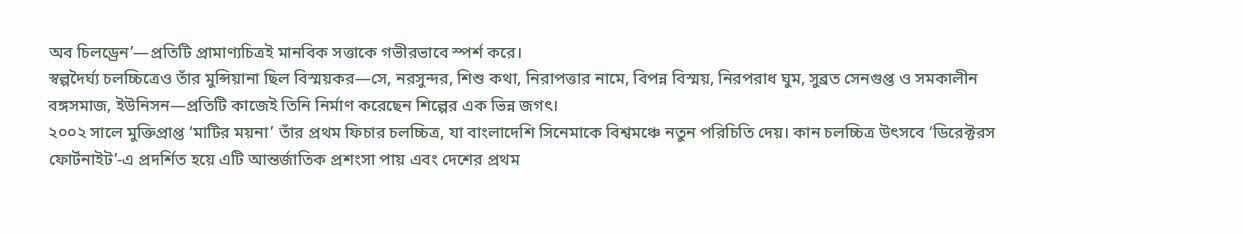অব চিলড্রেন’—প্রতিটি প্রামাণ্যচিত্রই মানবিক সত্তাকে গভীরভাবে স্পর্শ করে।
স্বল্পদৈর্ঘ্য চলচ্চিত্রেও তাঁর মুন্সিয়ানা ছিল বিস্ময়কর—সে, নরসুন্দর, শিশু কথা, নিরাপত্তার নামে, বিপন্ন বিস্ময়, নিরপরাধ ঘুম, সুব্রত সেনগুপ্ত ও সমকালীন বঙ্গসমাজ, ইউনিসন—প্রতিটি কাজেই তিনি নির্মাণ করেছেন শিল্পের এক ভিন্ন জগৎ।
২০০২ সালে মুক্তিপ্রাপ্ত ‘মাটির ময়না’ তাঁর প্রথম ফিচার চলচ্চিত্র, যা বাংলাদেশি সিনেমাকে বিশ্বমঞ্চে নতুন পরিচিতি দেয়। কান চলচ্চিত্র উৎসবে ‘ডিরেক্টরস ফোর্টনাইট’-এ প্রদর্শিত হয়ে এটি আন্তর্জাতিক প্রশংসা পায় এবং দেশের প্রথম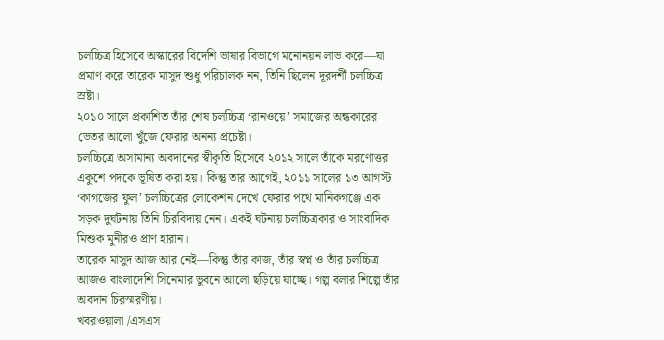চলচ্চিত্র হিসেবে অস্কারের বিদেশি ভাষার বিভাগে মনোনয়ন লাভ করে—যা প্রমাণ করে তারেক মাসুদ শুধু পরিচালক নন, তিনি ছিলেন দূরদর্শী চলচ্চিত্র স্রষ্টা।
২০১০ সালে প্রকাশিত তাঁর শেষ চলচ্চিত্র ‘রানওয়ে’ সমাজের অন্ধকারের ভেতর আলো খুঁজে ফেরার অনন্য প্রচেষ্টা।
চলচ্চিত্রে অসামান্য অবদানের স্বীকৃতি হিসেবে ২০১২ সালে তাঁকে মরণোত্তর একুশে পদকে ভূষিত করা হয়। কিন্তু তার আগেই, ২০১১ সালের ১৩ আগস্ট ‘কাগজের ফুল’ চলচ্চিত্রের লোকেশন দেখে ফেরার পথে মানিকগঞ্জে এক সড়ক দুর্ঘটনায় তিনি চিরবিদায় নেন। একই ঘটনায় চলচ্চিত্রকার ও সাংবাদিক মিশুক মুনীরও প্রাণ হারান।
তারেক মাসুদ আজ আর নেই—কিন্তু তাঁর কাজ, তাঁর স্বপ্ন ও তাঁর চলচ্চিত্র আজও বাংলাদেশি সিনেমার ভুবনে আলো ছড়িয়ে যাচ্ছে। গল্প বলার শিল্পে তাঁর অবদান চিরস্মরণীয়।
খবরওয়ালা /এসএস